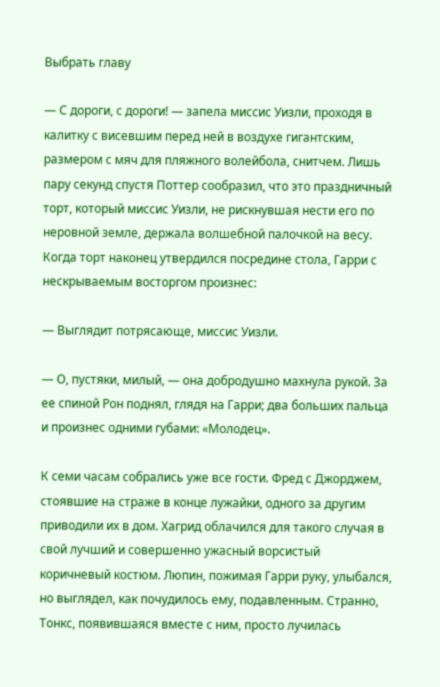Выбрать главу

— С дороги, с дороги! — запела миссис Уизли, проходя в калитку с висевшим перед ней в воздухе гигантским, размером с мяч для пляжного волейбола, снитчем. Лишь пару секунд спустя Поттер сообразил, что это праздничный торт, который миссис Уизли, не рискнувшая нести его по неровной земле, держала волшебной палочкой на весу. Когда торт наконец утвердился посредине стола, Гарри с нескрываемым восторгом произнес:

— Выглядит потрясающе, миссис Уизли.

— О, пустяки, милый, — она добродушно махнула рукой. За ее спиной Рон поднял, глядя на Гарри; два больших пальца и произнес одними губами: «Молодец».

К семи часам собрались уже все гости. Фред с Джорджем, стоявшие на страже в конце лужайки, одного за другим приводили их в дом. Хагрид облачился для такого случая в свой лучший и совершенно ужасный ворсистый коричневый костюм. Люпин, пожимая Гарри руку, улыбался, но выглядел, как почудилось ему, подавленным. Странно, Тонкс, появившаяся вместе с ним, просто лучилась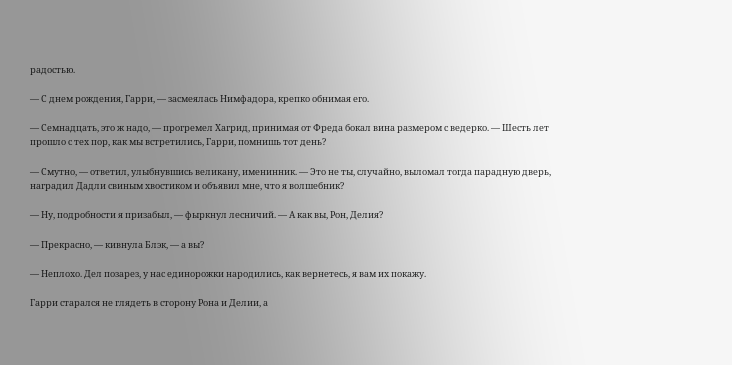радостью.

— С днем рождения, Гарри, — засмеялась Нимфадора, крепко обнимая его.

— Семнадцать, это ж надо, — прогремел Хагрид, принимая от Фреда бокал вина размером с ведерко. — Шесть лет прошло с тех пор, как мы встретились, Гарри, помнишь тот день?

— Смутно, — ответил, улыбнувшись великану, именинник. — Это не ты, случайно, выломал тогда парадную дверь, наградил Дадли свиным хвостиком и объявил мне, что я волшебник?

— Ну, подробности я призабыл, — фыркнул лесничий. — А как вы, Рон, Делия?

— Прекрасно, — кивнула Блэк, — а вы?

— Неплохо. Дел позарез, у нас единорожки народились, как вернетесь, я вам их покажу.

Гарри старался не глядеть в сторону Рона и Делии, а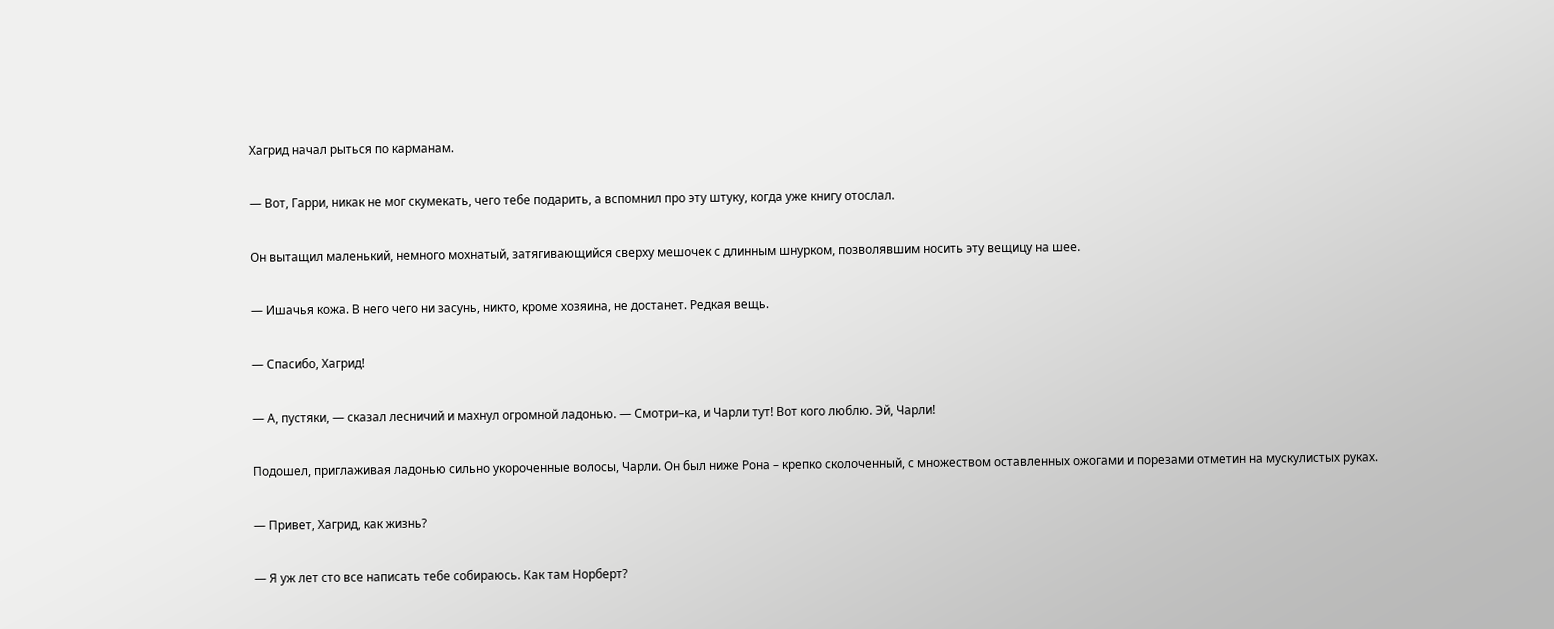Хагрид начал рыться по карманам.

— Вот, Гарри, никак не мог скумекать, чего тебе подарить, а вспомнил про эту штуку, когда уже книгу отослал.

Он вытащил маленький, немного мохнатый, затягивающийся сверху мешочек с длинным шнурком, позволявшим носить эту вещицу на шее.

— Ишачья кожа. В него чего ни засунь, никто, кроме хозяина, не достанет. Редкая вещь.

— Спасибо, Хагрид!

— А, пустяки, — сказал лесничий и махнул огромной ладонью. — Смотри–ка, и Чарли тут! Вот кого люблю. Эй, Чарли!

Подошел, приглаживая ладонью сильно укороченные волосы, Чарли. Он был ниже Рона – крепко сколоченный, с множеством оставленных ожогами и порезами отметин на мускулистых руках.

— Привет, Хагрид, как жизнь?

— Я уж лет сто все написать тебе собираюсь. Как там Норберт?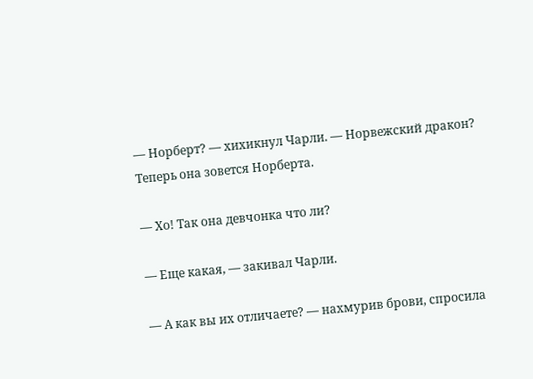— Норберт? — хихикнул Чарли. — Норвежский дракон? Теперь она зовется Норберта.

— Хо! Так она девчонка что ли?

— Еще какая, — закивал Чарли.

— А как вы их отличаете? — нахмурив брови, спросила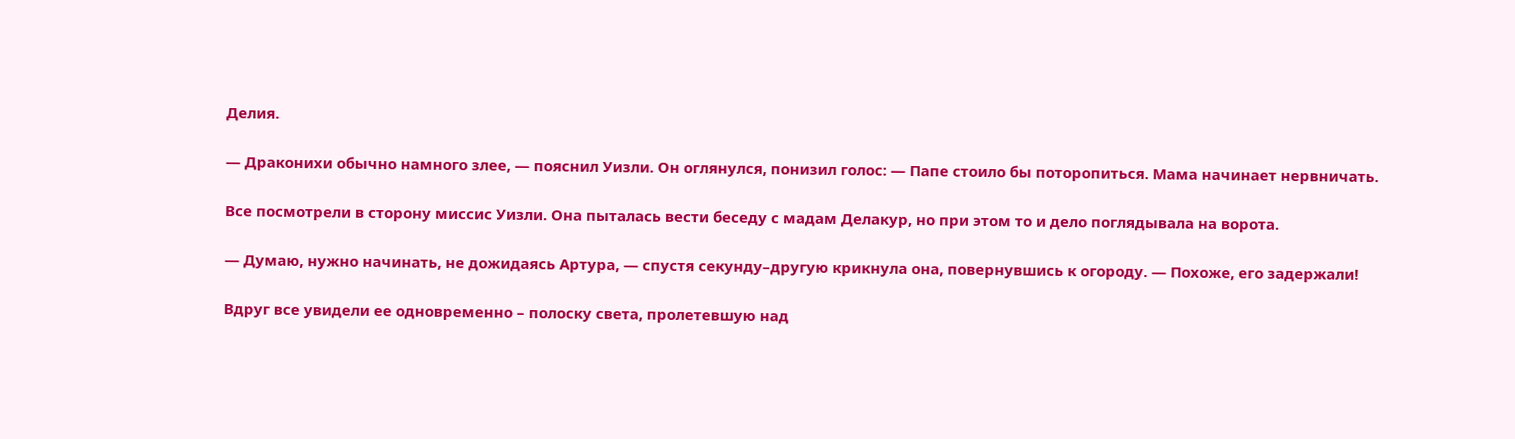Делия.

— Драконихи обычно намного злее, — пояснил Уизли. Он оглянулся, понизил голос: — Папе стоило бы поторопиться. Мама начинает нервничать.

Все посмотрели в сторону миссис Уизли. Она пыталась вести беседу с мадам Делакур, но при этом то и дело поглядывала на ворота.

— Думаю, нужно начинать, не дожидаясь Артура, — спустя секунду–другую крикнула она, повернувшись к огороду. — Похоже, его задержали!

Вдруг все увидели ее одновременно – полоску света, пролетевшую над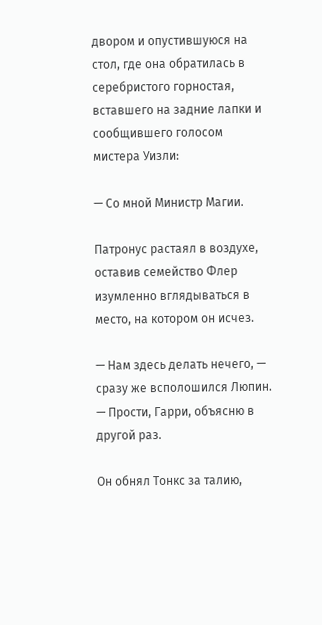двором и опустившуюся на стол, где она обратилась в серебристого горностая, вставшего на задние лапки и сообщившего голосом мистера Уизли:

— Со мной Министр Магии.

Патронус растаял в воздухе, оставив семейство Флер изумленно вглядываться в место, на котором он исчез.

— Нам здесь делать нечего, — сразу же всполошился Люпин. — Прости, Гарри, объясню в другой раз.

Он обнял Тонкс за талию,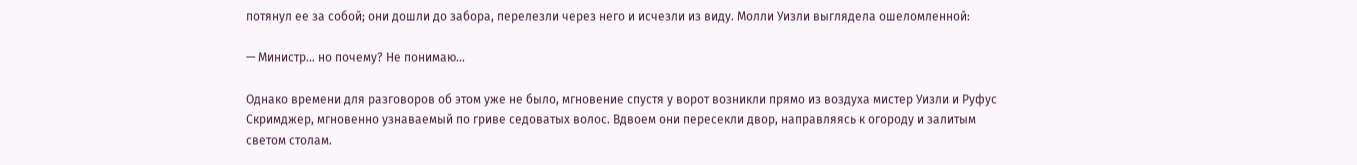потянул ее за собой; они дошли до забора, перелезли через него и исчезли из виду. Молли Уизли выглядела ошеломленной:

— Министр… но почему? Не понимаю…

Однако времени для разговоров об этом уже не было, мгновение спустя у ворот возникли прямо из воздуха мистер Уизли и Руфус Скримджер, мгновенно узнаваемый по гриве седоватых волос. Вдвоем они пересекли двор, направляясь к огороду и залитым светом столам.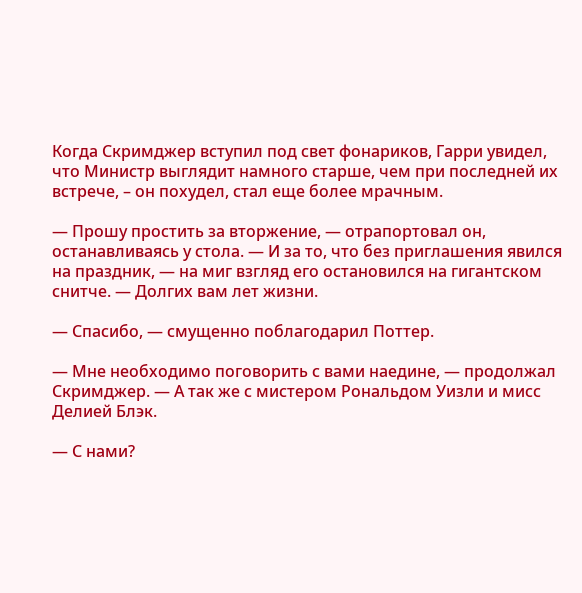Когда Скримджер вступил под свет фонариков, Гарри увидел, что Министр выглядит намного старше, чем при последней их встрече, – он похудел, стал еще более мрачным.

— Прошу простить за вторжение, — отрапортовал он, останавливаясь у стола. — И за то, что без приглашения явился на праздник, — на миг взгляд его остановился на гигантском снитче. — Долгих вам лет жизни.

— Спасибо, — смущенно поблагодарил Поттер.

— Мне необходимо поговорить с вами наедине, — продолжал Скримджер. — А так же с мистером Рональдом Уизли и мисс Делией Блэк.

— С нами?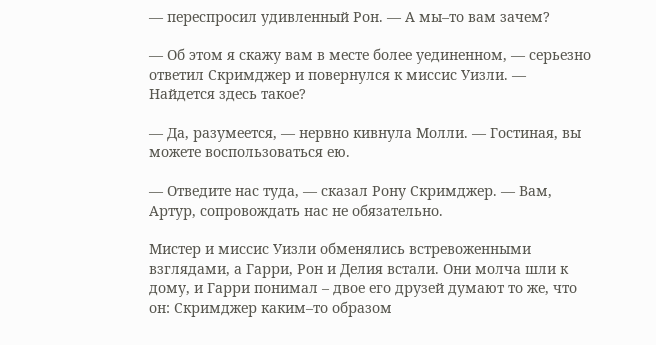— переспросил удивленный Рон. — А мы–то вам зачем?

— Об этом я скажу вам в месте более уединенном, — серьезно ответил Скримджер и повернулся к миссис Уизли. — Найдется здесь такое?

— Да, разумеется, — нервно кивнула Молли. — Гостиная, вы можете воспользоваться ею.

— Отведите нас туда, — сказал Рону Скримджер. — Вам, Артур, сопровождать нас не обязательно.

Мистер и миссис Уизли обменялись встревоженными взглядами, а Гарри, Рон и Делия встали. Они молча шли к дому, и Гарри понимал – двое его друзей думают то же, что он: Скримджер каким–то образом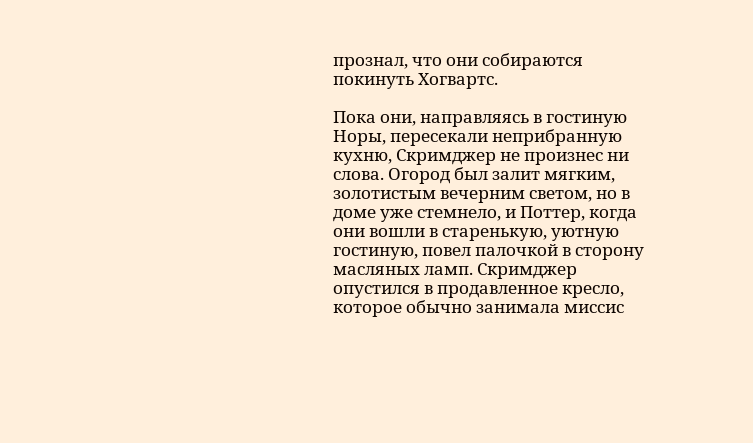прознал, что они собираются покинуть Хогвартс.

Пока они, направляясь в гостиную Норы, пересекали неприбранную кухню, Скримджер не произнес ни слова. Огород был залит мягким, золотистым вечерним светом, но в доме уже стемнело, и Поттер, когда они вошли в старенькую, уютную гостиную, повел палочкой в сторону масляных ламп. Скримджер опустился в продавленное кресло, которое обычно занимала миссис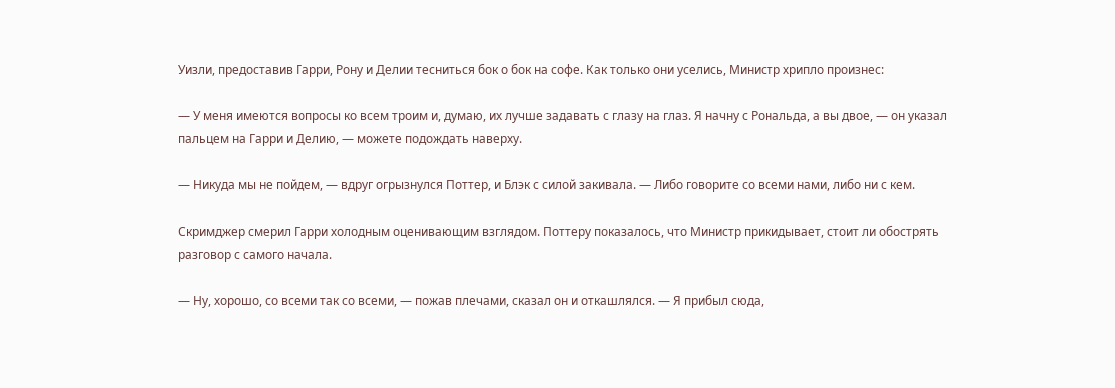Уизли, предоставив Гарри, Рону и Делии тесниться бок о бок на софе. Как только они уселись, Министр хрипло произнес:

— У меня имеются вопросы ко всем троим и, думаю, их лучше задавать с глазу на глаз. Я начну с Рональда, а вы двое, — он указал пальцем на Гарри и Делию, — можете подождать наверху.

— Никуда мы не пойдем, — вдруг огрызнулся Поттер, и Блэк с силой закивала. — Либо говорите со всеми нами, либо ни с кем.

Скримджер смерил Гарри холодным оценивающим взглядом. Поттеру показалось, что Министр прикидывает, стоит ли обострять разговор с самого начала.

— Ну, хорошо, со всеми так со всеми, — пожав плечами, сказал он и откашлялся. — Я прибыл сюда,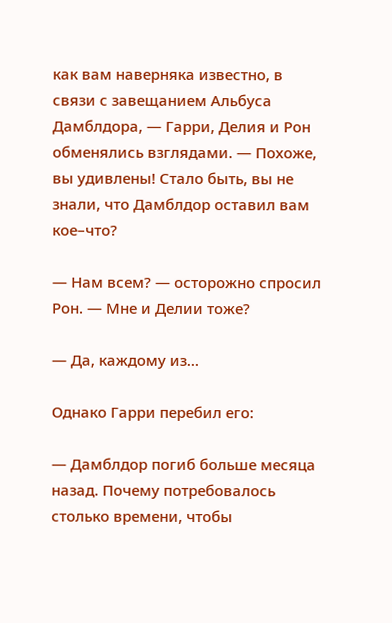как вам наверняка известно, в связи с завещанием Альбуса Дамблдора, — Гарри, Делия и Рон обменялись взглядами. — Похоже, вы удивлены! Стало быть, вы не знали, что Дамблдор оставил вам кое–что?

— Нам всем? — осторожно спросил Рон. — Мне и Делии тоже?

— Да, каждому из…

Однако Гарри перебил его:

— Дамблдор погиб больше месяца назад. Почему потребовалось столько времени, чтобы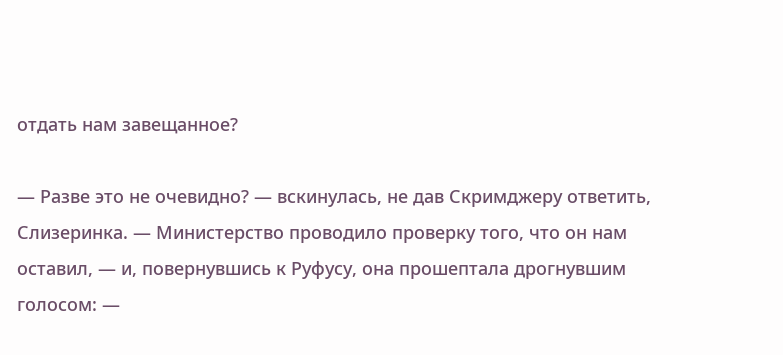отдать нам завещанное?

— Разве это не очевидно? — вскинулась, не дав Скримджеру ответить, Слизеринка. — Министерство проводило проверку того, что он нам оставил, — и, повернувшись к Руфусу, она прошептала дрогнувшим голосом: —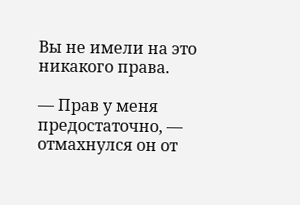Вы не имели на это никакого права.

— Прав у меня предостаточно, — отмахнулся он от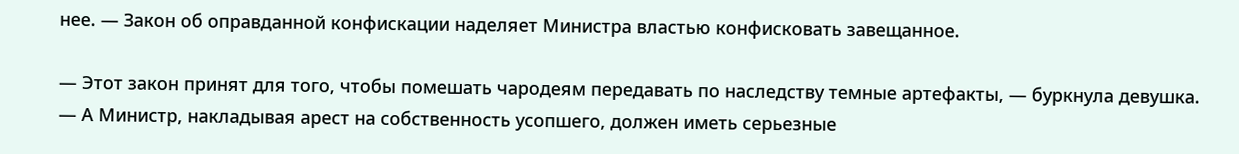нее. — Закон об оправданной конфискации наделяет Министра властью конфисковать завещанное.

— Этот закон принят для того, чтобы помешать чародеям передавать по наследству темные артефакты, — буркнула девушка. — А Министр, накладывая арест на собственность усопшего, должен иметь серьезные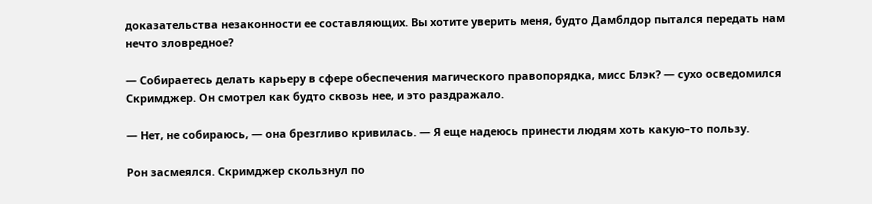доказательства незаконности ее составляющих. Вы хотите уверить меня, будто Дамблдор пытался передать нам нечто зловредное?

— Собираетесь делать карьеру в сфере обеспечения магического правопорядка, мисс Блэк? — сухо осведомился Скримджер. Он смотрел как будто сквозь нее, и это раздражало.

— Нет, не собираюсь, — она брезгливо кривилась. — Я еще надеюсь принести людям хоть какую–то пользу.

Рон засмеялся. Скримджер скользнул по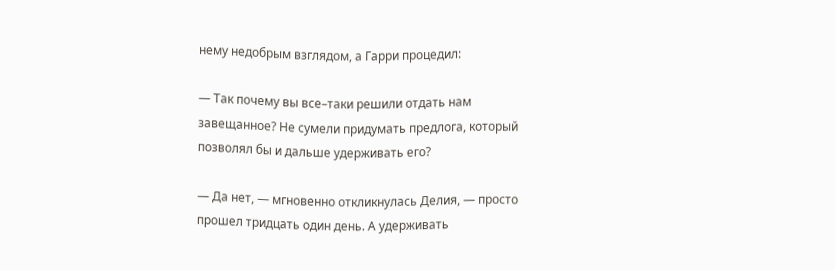нему недобрым взглядом, а Гарри процедил:

— Так почему вы все–таки решили отдать нам завещанное? Не сумели придумать предлога, который позволял бы и дальше удерживать его?

— Да нет, — мгновенно откликнулась Делия, — просто прошел тридцать один день. А удерживать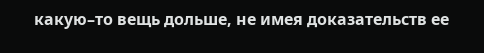какую–то вещь дольше, не имея доказательств ее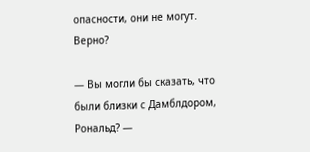опасности, они не могут. Верно?

— Вы могли бы сказать, что были близки с Дамблдором, Рональд? —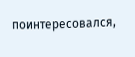поинтересовался,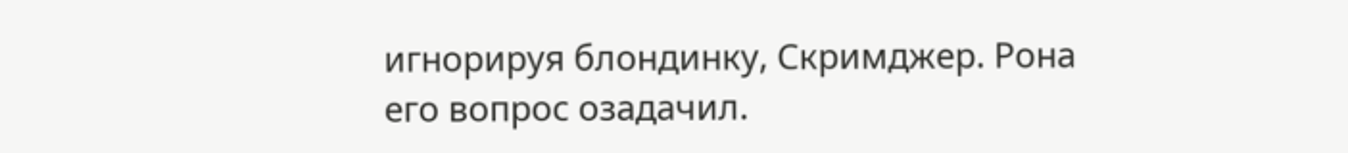игнорируя блондинку, Скримджер. Рона его вопрос озадачил.